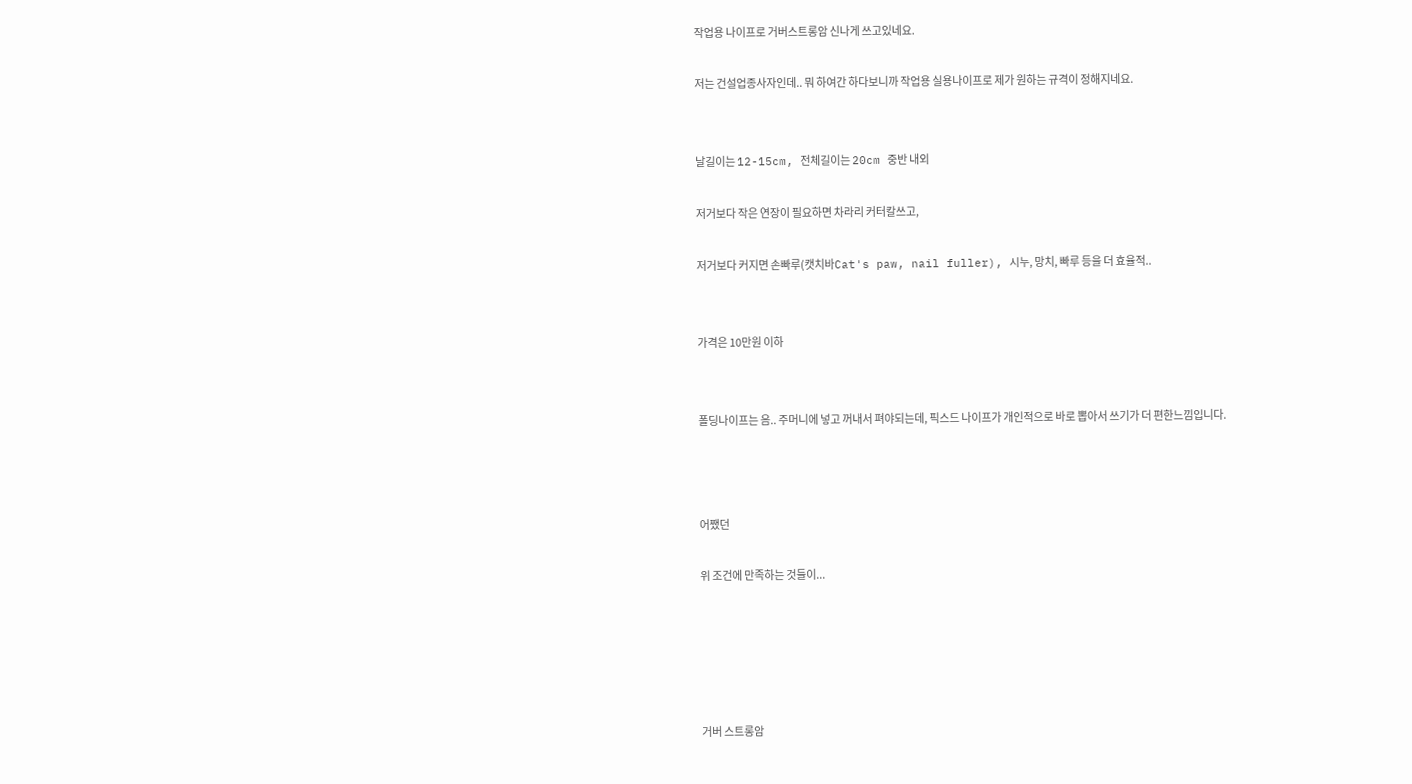작업용 나이프로 거버스트롱암 신나게 쓰고있네요.

저는 건설업종사자인데.. 뭐 하여간 하다보니까 작업용 실용나이프로 제가 원하는 규격이 정해지네요.


날길이는 12-15cm, 전체길이는 20cm 중반 내외

저거보다 작은 연장이 필요하면 차라리 커터칼쓰고,

저거보다 커지면 손빠루(캣치바Cat's paw, nail fuller), 시누, 망치, 빠루 등을 더 효율적..


가격은 10만원 이하


폴딩나이프는 음.. 주머니에 넣고 꺼내서 펴야되는데, 픽스드 나이프가 개인적으로 바로 뽑아서 쓰기가 더 편한느낌입니다.



어쨌던

위 조건에 만족하는 것들이...





거버 스트롱암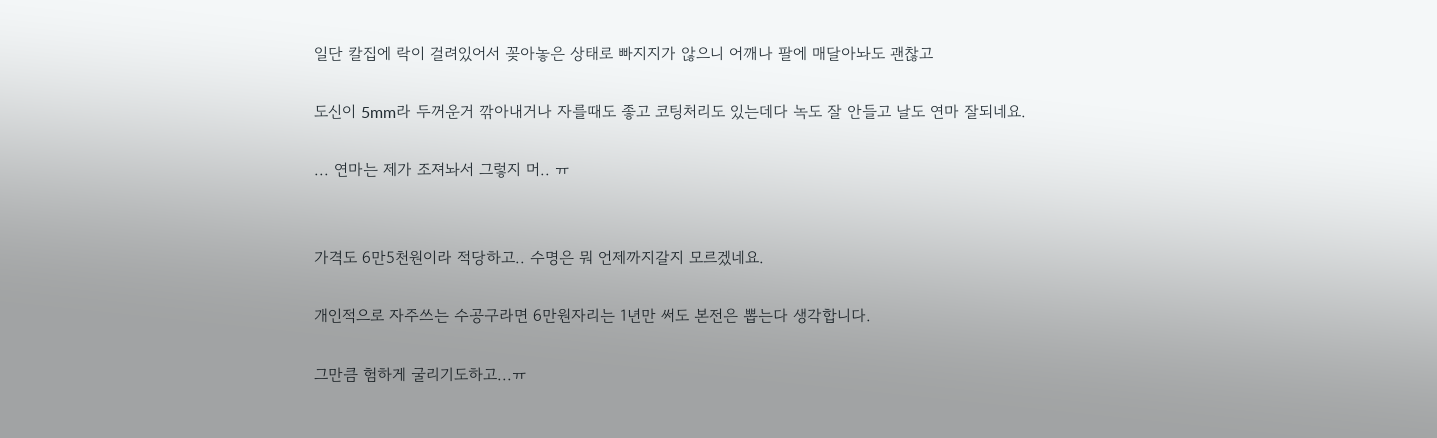일단 칼집에 락이 걸려있어서 꽂아놓은 상태로 빠지지가 않으니 어깨나 팔에 매달아놔도 괜찮고

도신이 5mm라 두꺼운거 깎아내거나 자를때도 좋고 코팅처리도 있는데다 녹도 잘 안들고 날도 연마 잘되네요.

... 연마는 제가 조져놔서 그렇지 머.. ㅠ


가격도 6만5천원이라 적당하고.. 수명은 뭐 언제까지갈지 모르겠네요.

개인적으로 자주쓰는 수공구라면 6만원자리는 1년만 써도 본전은 뽑는다 생각합니다.

그만큼 험하게 굴리기도하고...ㅠ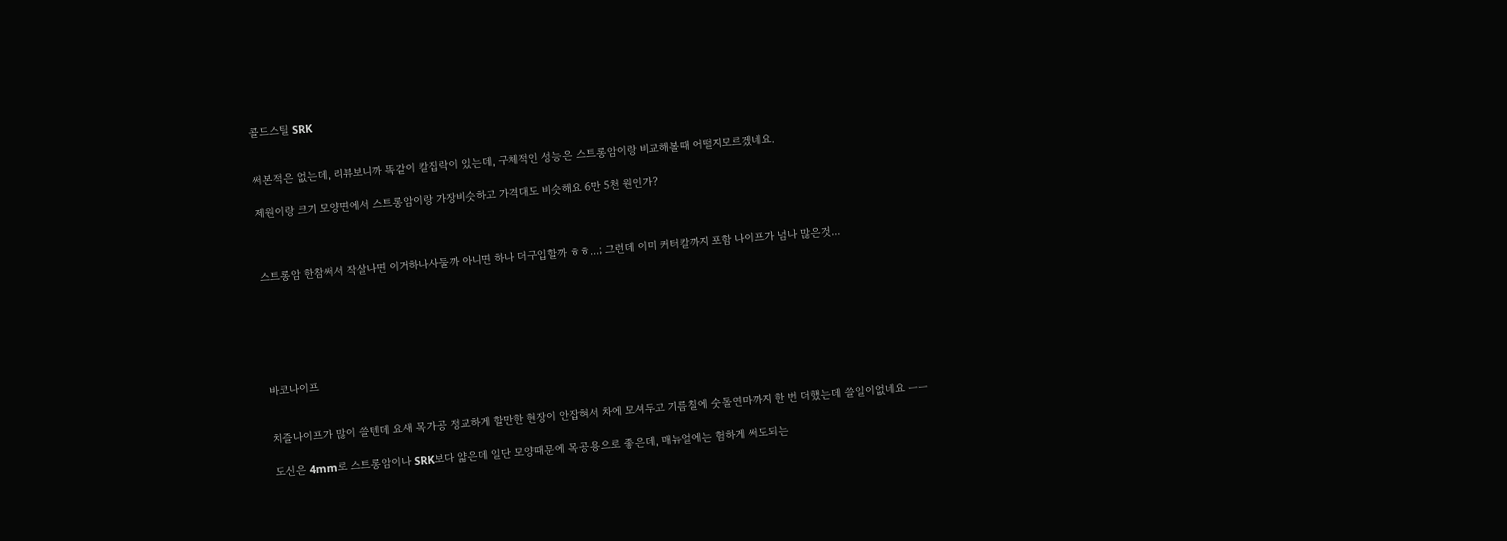콜드스틸 SRK


써본적은 없는데, 리뷰보니까 똑같이 칼집락이 있는데, 구체적인 성능은 스트롱암이랑 비교해볼때 어떨지모르겠네요.

제원이랑 크기 모양면에서 스트롱암이랑 가장비슷하고 가격대도 비슷해요 6만 5천 원인가?



스트롱암 한참써서 작살나면 이거하나사둘까 아니면 하나 더구입할까 ㅎㅎ...; 그런데 이미 커터칼까지 포함 나이프가 넘나 많은것...






바코나이프


치즐나이프가 많이 쓸텐데 요새 목가공 정교하게 할만한 현장이 안잡혀서 차에 모셔두고 기름칠에 숫돌연마까지 한 번 더했는데 쓸일이없네요 ㅡㅡ

도신은 4mm로 스트롱암이나 SRK보다 얇은데 일단 모양때문에 목공용으로 좋은데, 매뉴얼에는 험하게 써도되는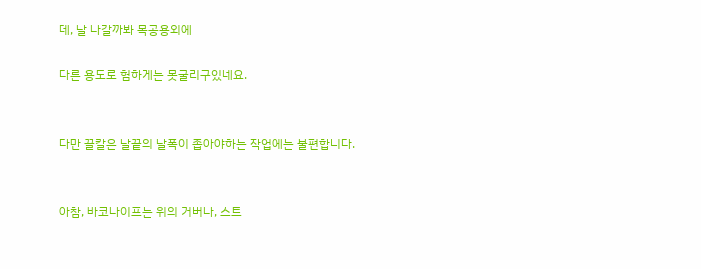데, 날 나갈까봐 목공용외에

다른 용도로 험하게는 못굴리구있네요.


다만 끌칼은 날끝의 날폭이 좁아야하는 작업에는 불편합니다.


아참, 바코나이프는 위의 거버나, 스트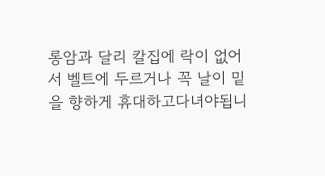롱암과 달리 칼집에 락이 없어서 벨트에 두르거나 꼭 날이 밑을 향하게 휴대하고다녀야됩니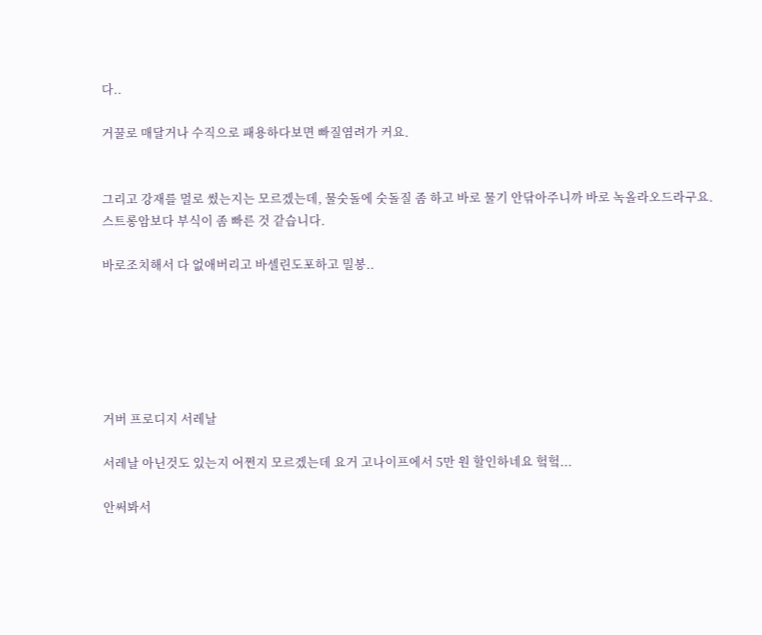다..

거꿀로 매달거나 수직으로 패용하다보면 빠질염려가 커요.


그리고 강재를 멀로 썼는지는 모르겠는데, 물숫돌에 숫돌질 좀 하고 바로 물기 안닦아주니까 바로 녹올라오드라구요. 스트롱암보다 부식이 좀 빠른 것 같습니다.

바로조치해서 다 없애버리고 바셀린도포하고 밀봉..






거버 프로디지 서레날

서레날 아닌것도 있는지 어쩐지 모르겠는데 요거 고나이프에서 5만 원 할인하네요 헠헠...

안써봐서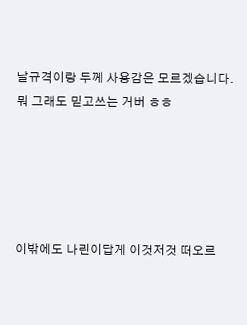날규격이랑 두께 사용감은 모르겠습니다. 뭐 그래도 믿고쓰는 거버 ㅎㅎ





이밖에도 나린이답게 이것저것 떠오르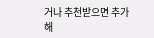거나 추천받으면 추가해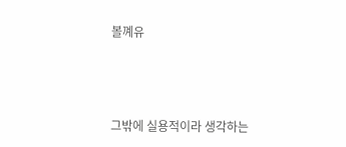볼꼐유



그밖에 실용적이라 생각하는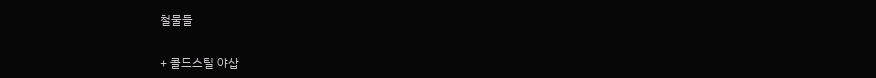철물들

+ 콜드스틸 야삽